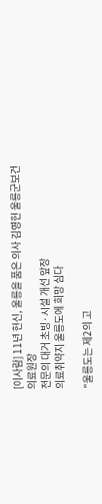[이사람] 11년 헌신, 울릉을 품은 의사 김영헌 울릉군보건의료원장
전문의 대거 초빙·시설 개선 앞장
의료취약지 울릉도에 희망 심다

"울릉도는 제2의 고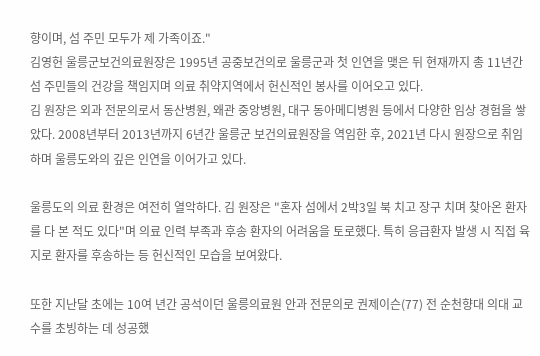향이며, 섬 주민 모두가 제 가족이죠."
김영헌 울릉군보건의료원장은 1995년 공중보건의로 울릉군과 첫 인연을 맺은 뒤 현재까지 총 11년간 섬 주민들의 건강을 책임지며 의료 취약지역에서 헌신적인 봉사를 이어오고 있다.
김 원장은 외과 전문의로서 동산병원, 왜관 중앙병원, 대구 동아메디병원 등에서 다양한 임상 경험을 쌓았다. 2008년부터 2013년까지 6년간 울릉군 보건의료원장을 역임한 후, 2021년 다시 원장으로 취임하며 울릉도와의 깊은 인연을 이어가고 있다.

울릉도의 의료 환경은 여전히 열악하다. 김 원장은 "혼자 섬에서 2박3일 북 치고 장구 치며 찾아온 환자를 다 본 적도 있다"며 의료 인력 부족과 후송 환자의 어려움을 토로했다. 특히 응급환자 발생 시 직접 육지로 환자를 후송하는 등 헌신적인 모습을 보여왔다.

또한 지난달 초에는 10여 년간 공석이던 울릉의료원 안과 전문의로 권제이슨(77) 전 순천향대 의대 교수를 초빙하는 데 성공했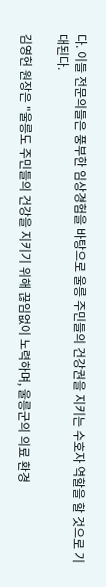다. 이들 전문의들은 풍부한 임상경험을 바탕으로 울릉 주민들의 건강권을 지키는 수호자 역할을 할 것으로 기대된다.

김영헌 원장은 "울릉도 주민들의 건강을 지키기 위해 끊임없이 노력하며, 울릉군의 의료 환경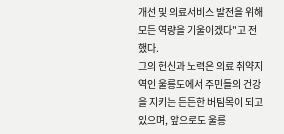개선 및 의료서비스 발전을 위해 모든 역량을 기울이겠다"고 전했다.
그의 헌신과 노력은 의료 취약지역인 울릉도에서 주민들의 건강을 지키는 든든한 버팀목이 되고 있으며, 앞으로도 울릉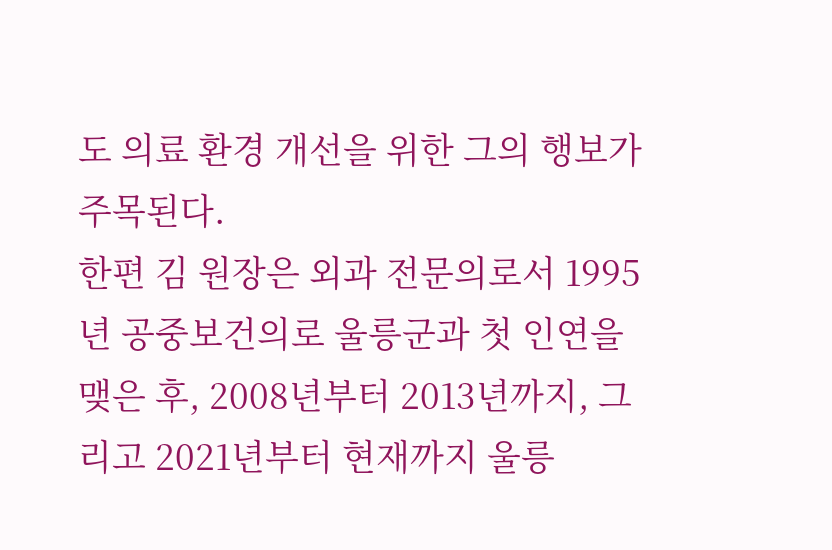도 의료 환경 개선을 위한 그의 행보가 주목된다.
한편 김 원장은 외과 전문의로서 1995년 공중보건의로 울릉군과 첫 인연을 맺은 후, 2008년부터 2013년까지, 그리고 2021년부터 현재까지 울릉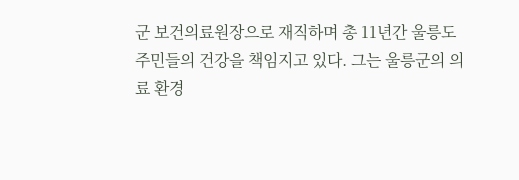군 보건의료원장으로 재직하며 총 11년간 울릉도 주민들의 건강을 책임지고 있다. 그는 울릉군의 의료 환경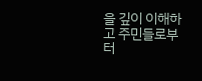을 깊이 이해하고 주민들로부터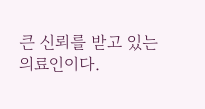큰 신뢰를 받고 있는 의료인이다.